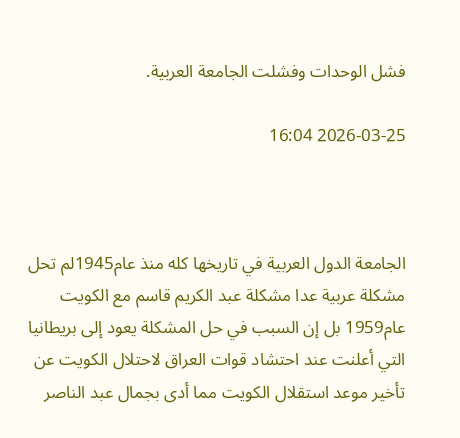فشل الوحدات وفشلت الجامعة العربية.

2026-03-25 16:04



الجامعة الدول العربية في تاريخها كله منذ عام1945لم تحل مشكلة عربية عدا مشكلة عبد الكريم قاسم مع الكويت عام1959 بل إن السبب في حل المشكلة يعود إلى بريطانيا التي أعلنت عند احتشاد قوات العراق لاحتلال الكويت عن تأخير موعد استقلال الكويت مما أدى بجمال عبد الناصر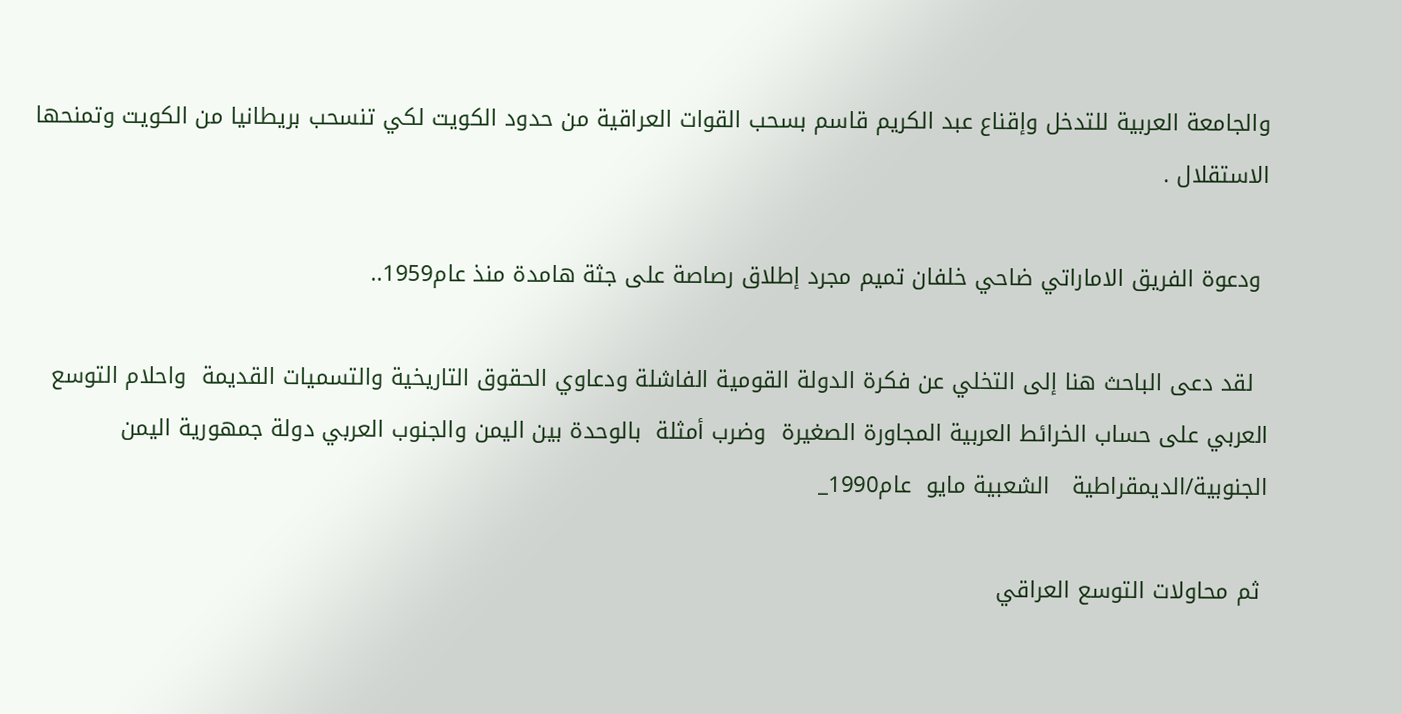والجامعة العربية للتدخل وإقناع عبد الكريم قاسم بسحب القوات العراقية من حدود الكويت لكي تنسحب بريطانيا من الكويت وتمنحها الاستقلال .

 ودعوة الفريق الاماراتي ضاحي خلفان تميم مجرد إطلاق رصاصة على جثة هامدة منذ عام1959..

  لقد دعى الباحث هنا إلى التخلي عن فكرة الدولة القومية الفاشلة ودعاوي الحقوق التاريخية والتسميات القديمة  واحلام التوسع العربي على حساب الخرائط العربية المجاورة الصغيرة  وضرب أمثلة  بالوحدة بين اليمن والجنوب العربي دولة جمهورية اليمن الجنوبية/الديمقراطية   الشعبية مايو  عام1990_

 ثم محاولات التوسع العراقي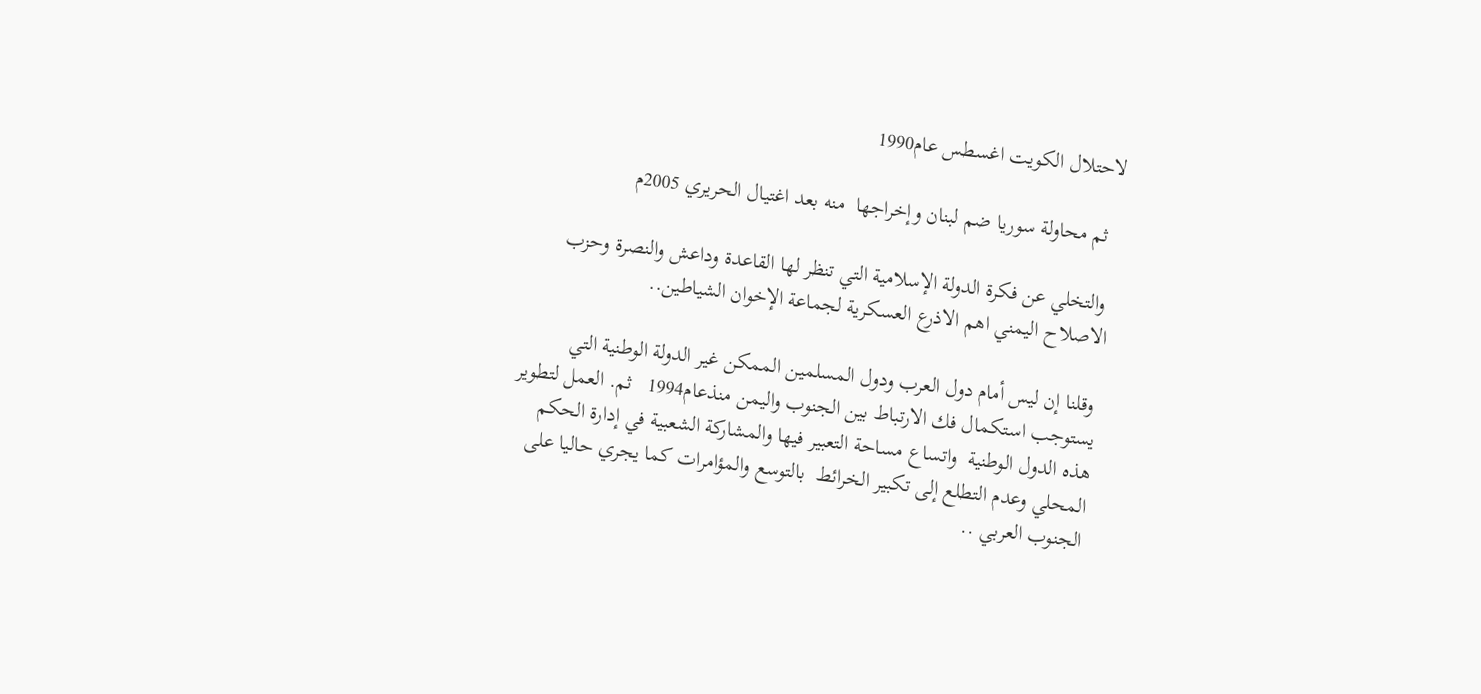لاحتلال الكويت اغسطس عام1990

  ثم محاولة سوريا ضم لبنان وإخراجها  منه بعد اغتيال الحريري 2005م

 والتخلي عن فكرة الدولة الإسلامية التي تنظر لها القاعدة وداعش والنصرة وحزب الاصلاح اليمني اهم الاذرع العسكرية لجماعة الإخوان الشياطين..

 وقلنا إن ليس أمام دول العرب ودول المسلمين الممكن غير الدولة الوطنية التي  يستوجب استكمال فك الارتباط بين الجنوب واليمن منذعام1994   ثم. العمل لتطوير هذه الدول الوطنية  واتساع مساحة التعبير فيها والمشاركة الشعبية في إدارة الحكم المحلي وعدم التطلع إلى تكبير الخرائط  بالتوسع والمؤامرات كما يجري حاليا على الجنوب العربي ..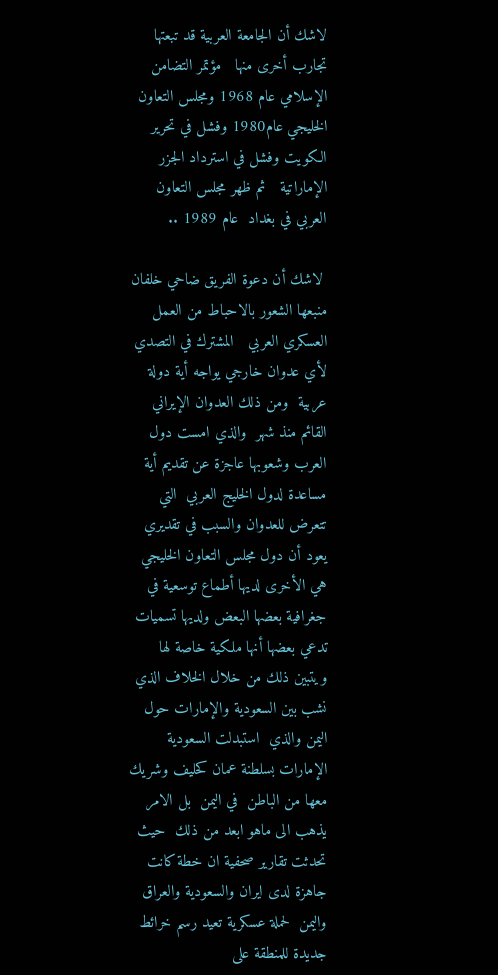لاشك أن الجامعة العربية قد تبعتها تجارب أخرى منها   مؤتمر التضامن الإسلامي عام 1968 ومجلس التعاون الخليجي عام1980 وفشل في تحرير الكويت وفشل في استرداد الجزر الإماراتية   ثم ظهر مجلس التعاون العربي في بغداد  عام 1989 ..

 لاشك أن دعوة الفريق ضاحي خلفان منبعها الشعور بالاحباط من العمل  العسكري العربي   المشترك في التصدي  لأي عدوان خارجي يواجه أية دولة عربية  ومن ذلك العدوان الإيراني القائم منذ شهر  والذي امست دول العرب وشعوبها عاجزة عن تقديم أية مساعدة لدول الخليج العربي  التي تتعرض للعدوان والسبب في تقديري  يعود أن دول مجلس التعاون الخليجي هي الأخرى لديها أطماع توسعية في جغرافية بعضها البعض ولديها تسميات تدعي بعضها أنها ملكية خاصة لها ويتبين ذلك من خلال الخلاف الذي نشب بين السعودية والإمارات حول اليمن والذي  استبدلت السعودية الإمارات بسلطنة عمان كحليف وشريك معها من الباطن  في اليمن  بل الامر يذهب الى ماهو ابعد من ذلك  حيث تحدثت تقارير صحفية ان خطة كانت جاهزة لدى ايران والسعودية والعراق واليمن  لحملة عسكرية تعيد رسم خرائط جديدة للمنطقة على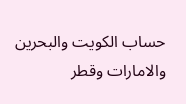حساب الكويت والبحرين والامارات وقطر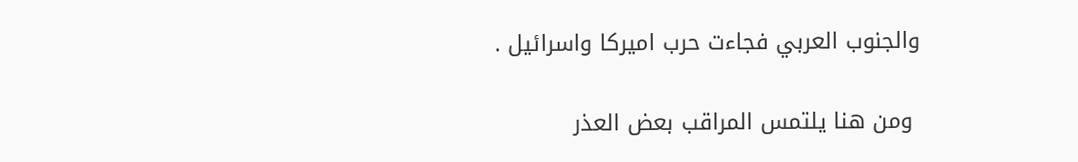والجنوب العربي فجاءت حرب اميركا واسرائيل .

 ومن هنا يلتمس المراقب بعض العذر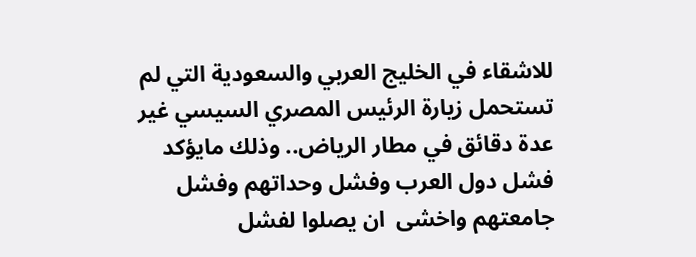للاشقاء في الخليج العربي والسعودية التي لم تستحمل زيارة الرئيس المصري السيسي غير عدة دقائق في مطار الرياض.. وذلك مايؤكد فشل دول العرب وفشل وحداتهم وفشل جامعتهم واخشى  ان يصلوا لفشل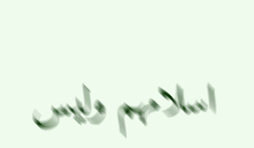اسلامهم وليس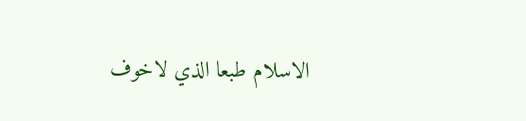الاسلام طبعا الذي لاخوف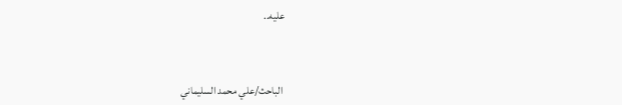عليه..



 الباحث/علي محمد السليماني